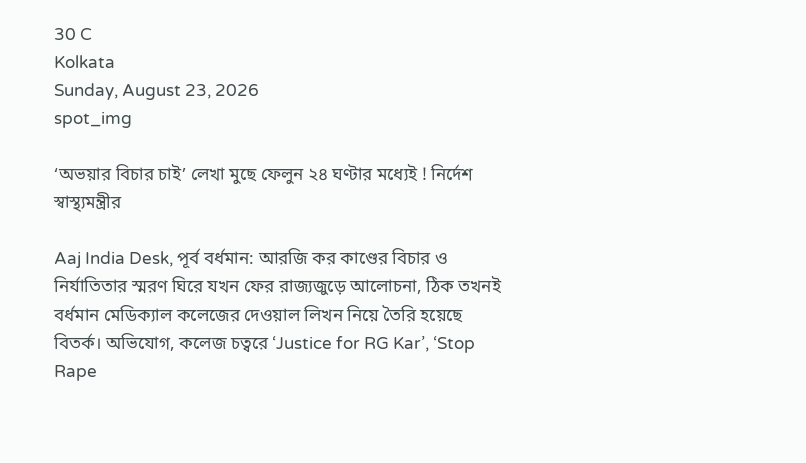30 C
Kolkata
Sunday, August 23, 2026
spot_img

‘অভয়ার বিচার চাই’ লেখা মুছে ফেলুন ২৪ ঘণ্টার মধ্যেই ! নির্দেশ স্বাস্থ্যমন্ত্রীর

Aaj India Desk, পূর্ব বর্ধমান: আরজি কর কাণ্ডের বিচার ও নির্যাতিতার স্মরণ ঘিরে যখন ফের রাজ্যজুড়ে আলোচনা, ঠিক তখনই বর্ধমান মেডিক্যাল কলেজের দেওয়াল লিখন নিয়ে তৈরি হয়েছে বিতর্ক। অভিযোগ, কলেজ চত্বরে ‘Justice for RG Kar’, ‘Stop Rape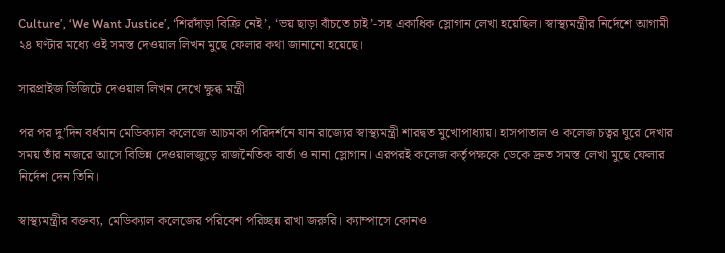Culture’, ‘We Want Justice’, ‘শিরদাঁড়া বিক্রি নেই’, ‘ভয় ছাড়া বাঁচতে চাই’-সহ একাধিক স্লোগান লেখা হয়েছিল। স্বাস্থ্যমন্ত্রীর নির্দেশে আগামী ২৪ ঘণ্টার মধ্যে ওই সমস্ত দেওয়াল লিখন মুছে ফেলার কথা জানানো হয়েছে।

সারপ্রাইজ ভিজিটে দেওয়াল লিখন দেখে ক্ষুব্ধ মন্ত্রী

পর পর দু’দিন বর্ধমান মেডিক্যাল কলেজে আচমকা পরিদর্শনে যান রাজ্যের স্বাস্থ্যমন্ত্রী শারদ্বত মুখোপাধ্যায়। হাসপাতাল ও কলেজ চত্বর ঘুরে দেখার সময় তাঁর নজরে আসে বিভিন্ন দেওয়ালজুড়ে রাজনৈতিক বার্তা ও নানা স্লোগান। এরপরই কলেজ কর্তৃপক্ষকে ডেকে দ্রুত সমস্ত লেখা মুছে ফেলার নির্দেশ দেন তিনি।

স্বাস্থ্যমন্ত্রীর বক্তব্য, মেডিক্যাল কলেজের পরিবেশ পরিচ্ছন্ন রাখা জরুরি। ক্যাম্পাসে কোনও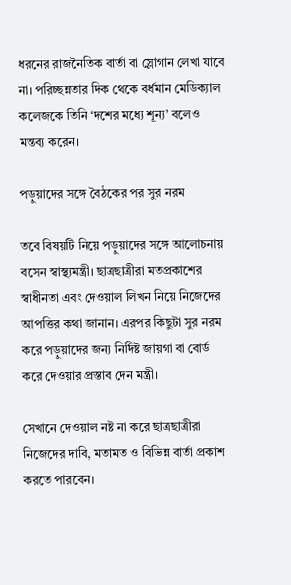ধরনের রাজনৈতিক বার্তা বা স্লোগান লেখা যাবে না। পরিচ্ছন্নতার দিক থেকে বর্ধমান মেডিক্যাল কলেজকে তিনি ‘দশের মধ্যে শূন্য’ বলেও মন্তব্য করেন।

পড়ুয়াদের সঙ্গে বৈঠকের পর সুর নরম

তবে বিষয়টি নিয়ে পড়ুয়াদের সঙ্গে আলোচনায় বসেন স্বাস্থ্যমন্ত্রী। ছাত্রছাত্রীরা মতপ্রকাশের স্বাধীনতা এবং দেওয়াল লিখন নিয়ে নিজেদের আপত্তির কথা জানান। এরপর কিছুটা সুর নরম করে পড়ুয়াদের জন্য নির্দিষ্ট জায়গা বা বোর্ড করে দেওয়ার প্রস্তাব দেন মন্ত্রী।

সেখানে দেওয়াল নষ্ট না করে ছাত্রছাত্রীরা নিজেদের দাবি, মতামত ও বিভিন্ন বার্তা প্রকাশ করতে পারবেন।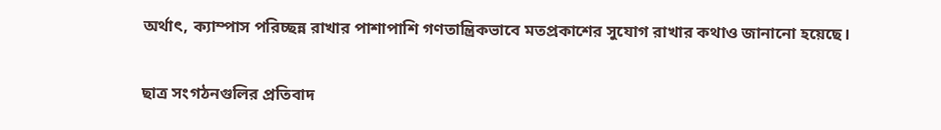অর্থাৎ, ক্যাম্পাস পরিচ্ছন্ন রাখার পাশাপাশি গণতান্ত্রিকভাবে মতপ্রকাশের সুযোগ রাখার কথাও জানানো হয়েছে।

ছাত্র সংগঠনগুলির প্রতিবাদ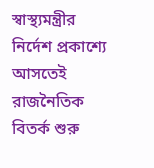স্বাস্থ্যমন্ত্রীর নির্দেশ প্রকাশ্যে আসতেই রাজনৈতিক বিতর্ক শুরু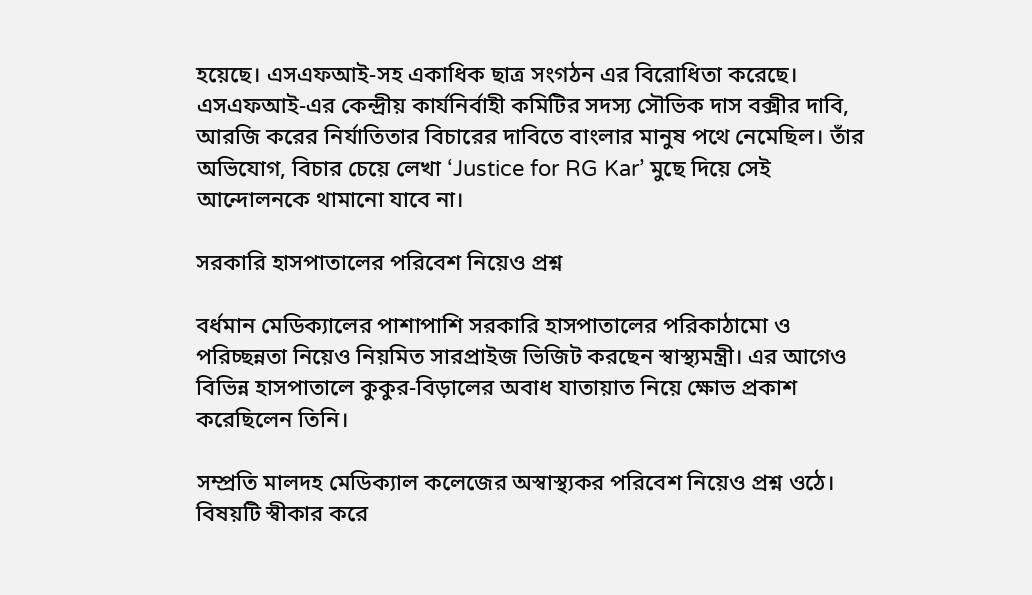হয়েছে। এসএফআই-সহ একাধিক ছাত্র সংগঠন এর বিরোধিতা করেছে। এসএফআই-এর কেন্দ্রীয় কার্যনির্বাহী কমিটির সদস্য সৌভিক দাস বক্সীর দাবি, আরজি করের নির্যাতিতার বিচারের দাবিতে বাংলার মানুষ পথে নেমেছিল। তাঁর অভিযোগ, বিচার চেয়ে লেখা ‘Justice for RG Kar’ মুছে দিয়ে সেই আন্দোলনকে থামানো যাবে না।

সরকারি হাসপাতালের পরিবেশ নিয়েও প্রশ্ন

বর্ধমান মেডিক্যালের পাশাপাশি সরকারি হাসপাতালের পরিকাঠামো ও পরিচ্ছন্নতা নিয়েও নিয়মিত সারপ্রাইজ ভিজিট করছেন স্বাস্থ্যমন্ত্রী। এর আগেও বিভিন্ন হাসপাতালে কুকুর-বিড়ালের অবাধ যাতায়াত নিয়ে ক্ষোভ প্রকাশ করেছিলেন তিনি।

সম্প্রতি মালদহ মেডিক্যাল কলেজের অস্বাস্থ্যকর পরিবেশ নিয়েও প্রশ্ন ওঠে। বিষয়টি স্বীকার করে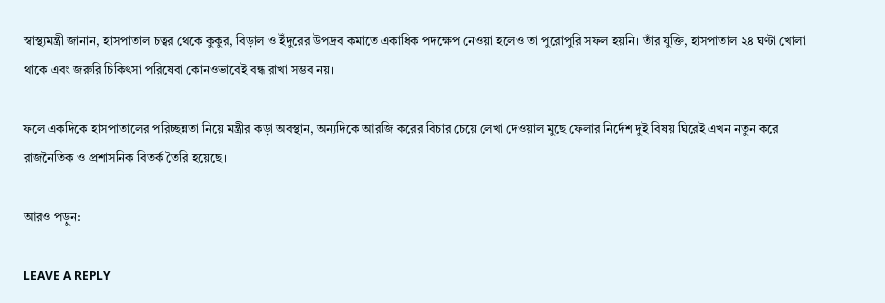স্বাস্থ্যমন্ত্রী জানান, হাসপাতাল চত্বর থেকে কুকুর, বিড়াল ও ইঁদুরের উপদ্রব কমাতে একাধিক পদক্ষেপ নেওয়া হলেও তা পুরোপুরি সফল হয়নি। তাঁর যুক্তি, হাসপাতাল ২৪ ঘণ্টা খোলা থাকে এবং জরুরি চিকিৎসা পরিষেবা কোনওভাবেই বন্ধ রাখা সম্ভব নয়।

ফলে একদিকে হাসপাতালের পরিচ্ছন্নতা নিয়ে মন্ত্রীর কড়া অবস্থান, অন্যদিকে আরজি করের বিচার চেয়ে লেখা দেওয়াল মুছে ফেলার নির্দেশ দুই বিষয় ঘিরেই এখন নতুন করে রাজনৈতিক ও প্রশাসনিক বিতর্ক তৈরি হয়েছে।

আরও পড়ুন:

LEAVE A REPLY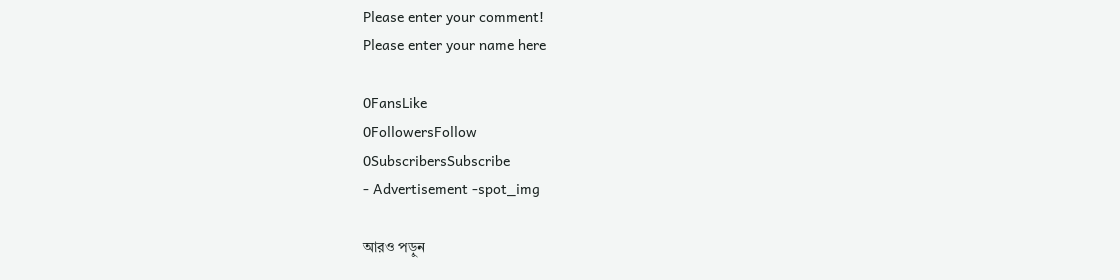Please enter your comment!
Please enter your name here

0FansLike
0FollowersFollow
0SubscribersSubscribe
- Advertisement -spot_img

আরও পড়ুন